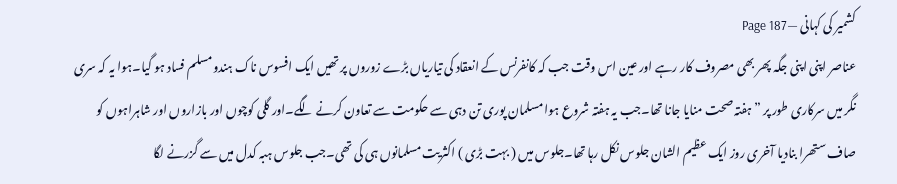کشمیر کی کہانی — Page 187
عناصر اپنی اپنی جگہ پھر بھی مصروف کار رہے اور عین اس وقت جب کہ کانفرنس کے انعقاد کی تیاریاں بڑے زوروں پر تھیں ایک افسوس ناک ہندومسلم فساد ہو گیا۔ہوا یہ کہ سری نگر میں سرکاری طور پر ”ہفتہ صحت منایا جانا تھا۔جب یہ ہفتہ شروع ہوا مسلمان پوری تن دہی سے حکومت سے تعاون کرنے لگے۔اور گلی کوچوں اور بازاروں اور شاہراہوں کو صاف ستھرا بنادیا آخری روز ایک عظیم الشان جلوس نکل رہا تھا۔جلوس میں ( بہت بڑی ) اکثریت مسلمانوں ہی کی تھی۔جب جلوس ہبہ کدل میں سے گزرنے لگا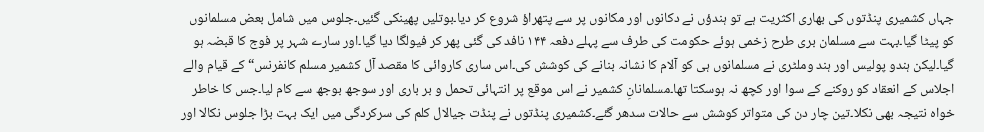جہاں کشمیری پنڈتوں کی بھاری اکثریت ہے تو ہندؤں نے دکانوں اور مکانوں پر سے پتھراؤ شروع کر دیا۔بوتلیں پھینکی گئیں۔جلوس میں شامل بعض مسلمانوں کو پیٹا گیا۔بہت سے مسلمان بری طرح زخمی ہوئے حکومت کی طرف سے پہلے دفعہ ۱۴۴ نافد کی گئی پھر کر فیولگا دیا گیا۔اور سارے شہر پر فوج کا قبضہ ہو گیا۔لیکن ہندو پولیس اور ہند وملٹری نے مسلمانوں ہی کو آلام کا نشانہ بنانے کی کوشش کی۔اس ساری کاروائی کا مقصد آل کشمیر مسلم کانفرنس“ کے قیام والے اجلاس کے انعقاد کو روکنے کے سوا اور کچھ نہ ہوسکتا تھا۔مسلمانانِ کشمیر نے اس موقع پر انتہائی تحمل و بر باری اور سوجھ بوجھ سے کام لیا۔جس کا خاطر خواہ نتیجہ بھی نکلا۔تین چار دن کی متواتر کوشش سے حالات سدھر گئے۔کشمیری پنڈتوں نے پنڈت جیالال کلم کی سرکردگی میں ایک بہت بڑا جلوس نکالا اور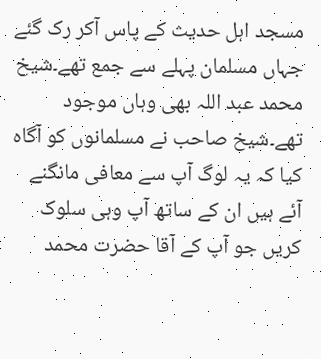مسجد اہل حدیث کے پاس آکر رک گئے جہاں مسلمان پہلے سے جمع تھے۔شیخ محمد عبد اللہ بھی وہاں موجود تھے۔شیخ صاحب نے مسلمانوں کو آگاہ کیا کہ یہ لوگ آپ سے معافی مانگنے آئے ہیں ان کے ساتھ آپ وہی سلوک کریں جو آپ کے آقا حضرت محمد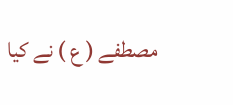مصطفے ( ع ) نے کیا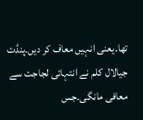تھا۔یعنی انہیں معاف کر دیں۔پنڈت جیالال کلم نے انتہائی لجاجت سے معافی مانگی۔جس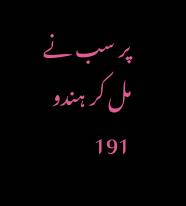پر سب نے مل کر ہندو 191